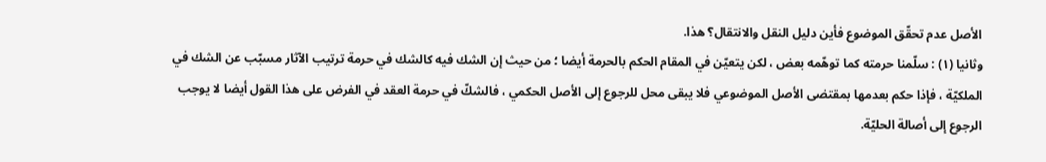الأصل عدم تحقّق الموضوع فأين دليل النقل والانتقال؟ هذا.
وثانيا (١) : سلّمنا حرمته كما توهّمه بعض ، لكن يتعيّن في المقام الحكم بالحرمة أيضا ؛ من حيث إن الشك فيه كالشك في حرمة ترتيب الآثار مسبّب عن الشك في الملكيّة ، فإذا حكم بعدمها بمقتضى الأصل الموضوعي فلا يبقى محل للرجوع إلى الأصل الحكمي ، فالشكّ في حرمة العقد في الفرض على هذا القول أيضا لا يوجب الرجوع إلى أصالة الحليّة.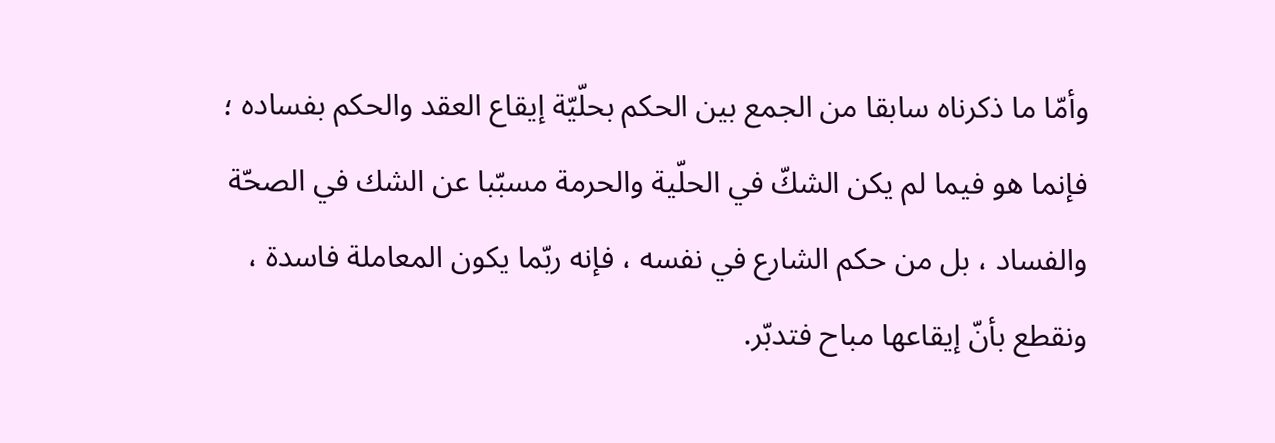وأمّا ما ذكرناه سابقا من الجمع بين الحكم بحلّيّة إيقاع العقد والحكم بفساده ؛ فإنما هو فيما لم يكن الشكّ في الحلّية والحرمة مسبّبا عن الشك في الصحّة والفساد ، بل من حكم الشارع في نفسه ، فإنه ربّما يكون المعاملة فاسدة ، ونقطع بأنّ إيقاعها مباح فتدبّر.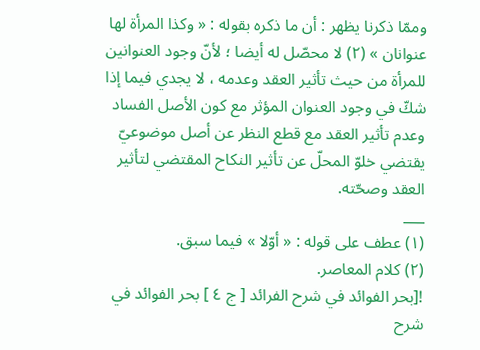وممّا ذكرنا يظهر : أن ما ذكره بقوله : « وكذا المرأة لها عنوانان » (٢) لا محصّل له أيضا ؛ لأنّ وجود العنوانين للمرأة من حيث تأثير العقد وعدمه ، لا يجدي فيما إذا شكّ في وجود العنوان المؤثر مع كون الأصل الفساد وعدم تأثير العقد مع قطع النظر عن أصل موضوعيّ يقتضي خلوّ المحلّ عن تأثير النكاح المقتضي لتأثير العقد وصحّته.
___
(١) عطف على قوله : « أوّلا » فيما سبق.
(٢) كلام المعاصر.
![بحر الفوائد في شرح الفرائد [ ج ٤ ] بحر الفوائد في شرح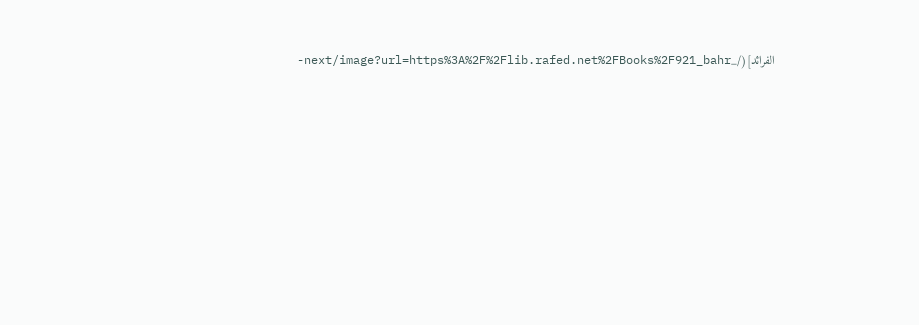الفرائد](/_next/image?url=https%3A%2F%2Flib.rafed.net%2FBooks%2F921_bahr-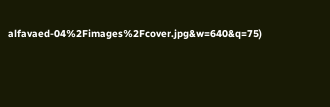alfavaed-04%2Fimages%2Fcover.jpg&w=640&q=75)